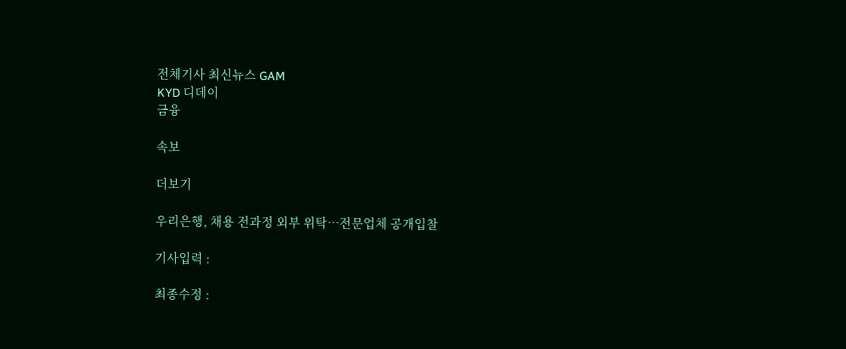전체기사 최신뉴스 GAM
KYD 디데이
금융

속보

더보기

우리은행, 채용 전과정 외부 위탁…전문업체 공개입찰

기사입력 :

최종수정 :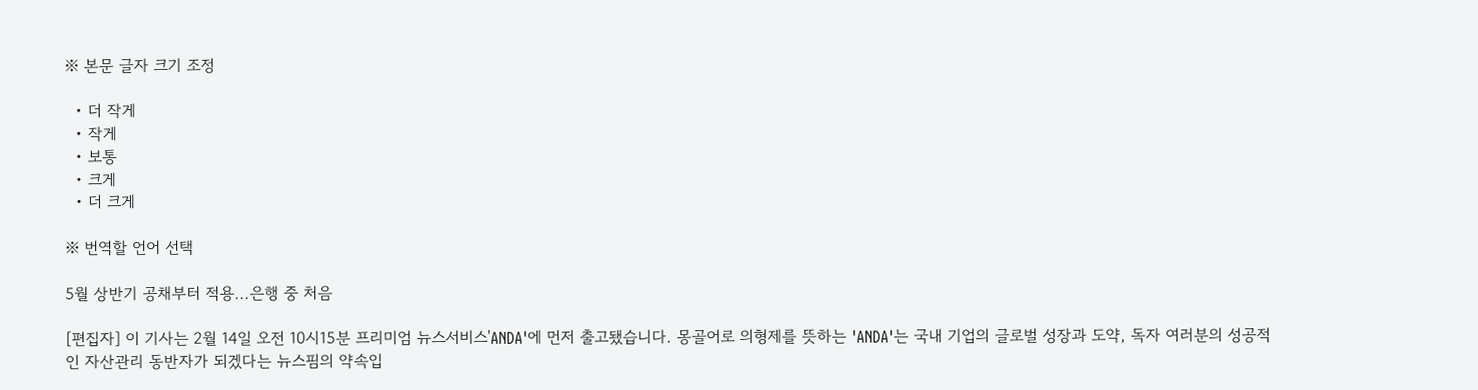※ 본문 글자 크기 조정

  • 더 작게
  • 작게
  • 보통
  • 크게
  • 더 크게

※ 번역할 언어 선택

5월 상반기 공채부터 적용...은행 중 처음

[편집자] 이 기사는 2월 14일 오전 10시15분 프리미엄 뉴스서비스'ANDA'에 먼저 출고됐습니다. 몽골어로 의형제를 뜻하는 'ANDA'는 국내 기업의 글로벌 성장과 도약, 독자 여러분의 성공적인 자산관리 동반자가 되겠다는 뉴스핌의 약속입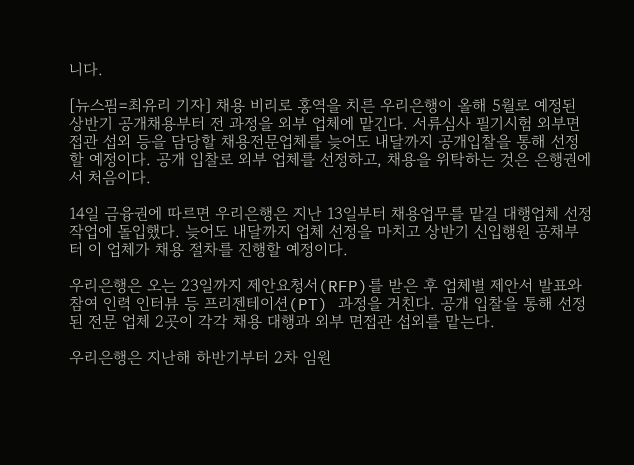니다.

[뉴스핌=최유리 기자] 채용 비리로 홍역을 치른 우리은행이 올해 5월로 예정된 상반기 공개채용부터 전 과정을 외부 업체에 맡긴다. 서류심사 필기시험 외부면접관 섭외 등을 담당할 채용전문업체를 늦어도 내달까지 공개입찰을 통해 선정할 예정이다. 공개 입찰로 외부 업체를 선정하고, 채용을 위탁하는 것은 은행권에서 처음이다.

14일 금융권에 따르면 우리은행은 지난 13일부터 채용업무를 맡길 대행업체 선정작업에 돌입했다. 늦어도 내달까지 업체 선정을 마치고 상반기 신입행원 공채부터 이 업체가 채용 절차를 진행할 예정이다.

우리은행은 오는 23일까지 제안요청서(RFP)를 받은 후 업체별 제안서 발표와 참여 인력 인터뷰 등 프리젠테이션(PT) 과정을 거친다. 공개 입찰을 통해 선정된 전문 업체 2곳이 각각 채용 대행과 외부 면접관 섭외를 맡는다.

우리은행은 지난해 하반기부터 2차 임원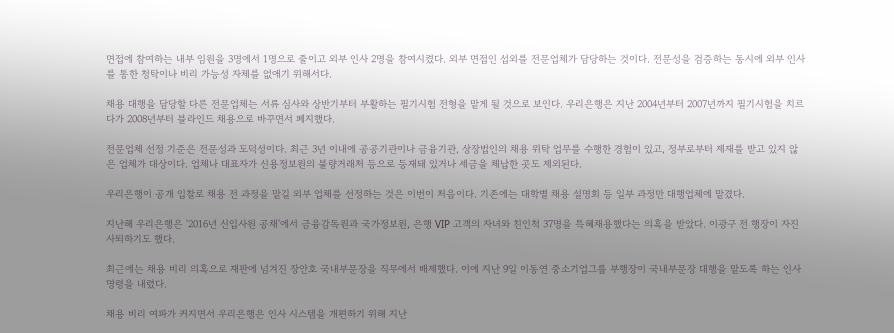면접에 참여하는 내부 임원을 3명에서 1명으로 줄이고 외부 인사 2명을 참여시켰다. 외부 면접인 섭외를 전문업체가 담당하는 것이다. 전문성을 검증하는 동시에 외부 인사를 통한 청탁이나 비리 가능성 자체를 없애기 위해서다.

채용 대행을 담당할 다른 전문업체는 서류 심사와 상반기부터 부활하는 필기시험 전형을 맡게 될 것으로 보인다. 우리은행은 지난 2004년부터 2007년까지 필기시험을 치르다가 2008년부터 블라인드 채용으로 바꾸면서 폐지했다.

전문업체 선정 기준은 전문성과 도덕성이다. 최근 3년 이내에 공공기관이나 금융기관, 상장법인의 채용 위탁 업무를 수행한 경험이 있고, 정부로부터 제재를 받고 있지 않은 업체가 대상이다. 업체나 대표자가 신용정보원의 불량거래처 등으로 등재돼 있거나 세금을 체납한 곳도 제외된다.

우리은행이 공개 입찰로 채용 전 과정을 맡길 외부 업체를 선정하는 것은 이번이 처음이다. 기존에는 대학별 채용 설명회 등 일부 과정만 대행업체에 맡겼다.

지난해 우리은행은 '2016년 신입사원 공채'에서 금융감독원과 국가정보원, 은행 VIP 고객의 자녀와 친인척 37명을 특혜채용했다는 의혹을 받았다. 이광구 전 행장이 자진 사퇴하기도 했다.

최근에는 채용 비리 의혹으로 재판에 넘겨진 장안호 국내부문장을 직무에서 배제했다. 이에 지난 9일 이동연 중소기업그룹 부행장이 국내부문장 대행을 맡도록 하는 인사명령을 내렸다.

채용 비리 여파가 커지면서 우리은행은 인사 시스템을 개편하기 위해 지난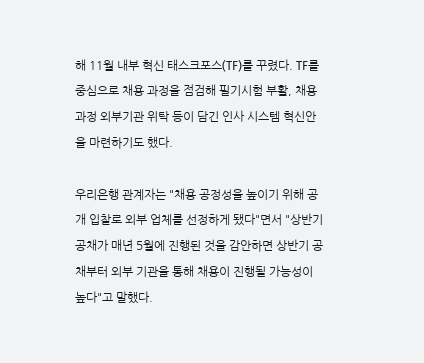해 11월 내부 혁신 태스크포스(TF)를 꾸렸다. TF를 중심으로 채용 과정을 점검해 필기시험 부활, 채용 과정 외부기관 위탁 등이 담긴 인사 시스템 혁신안을 마련하기도 했다.

우리은행 관계자는 "채용 공정성을 높이기 위해 공개 입찰로 외부 업체를 선정하게 됐다"면서 "상반기 공채가 매년 5월에 진행된 것을 감안하면 상반기 공채부터 외부 기관을 통해 채용이 진행될 가능성이 높다"고 말했다.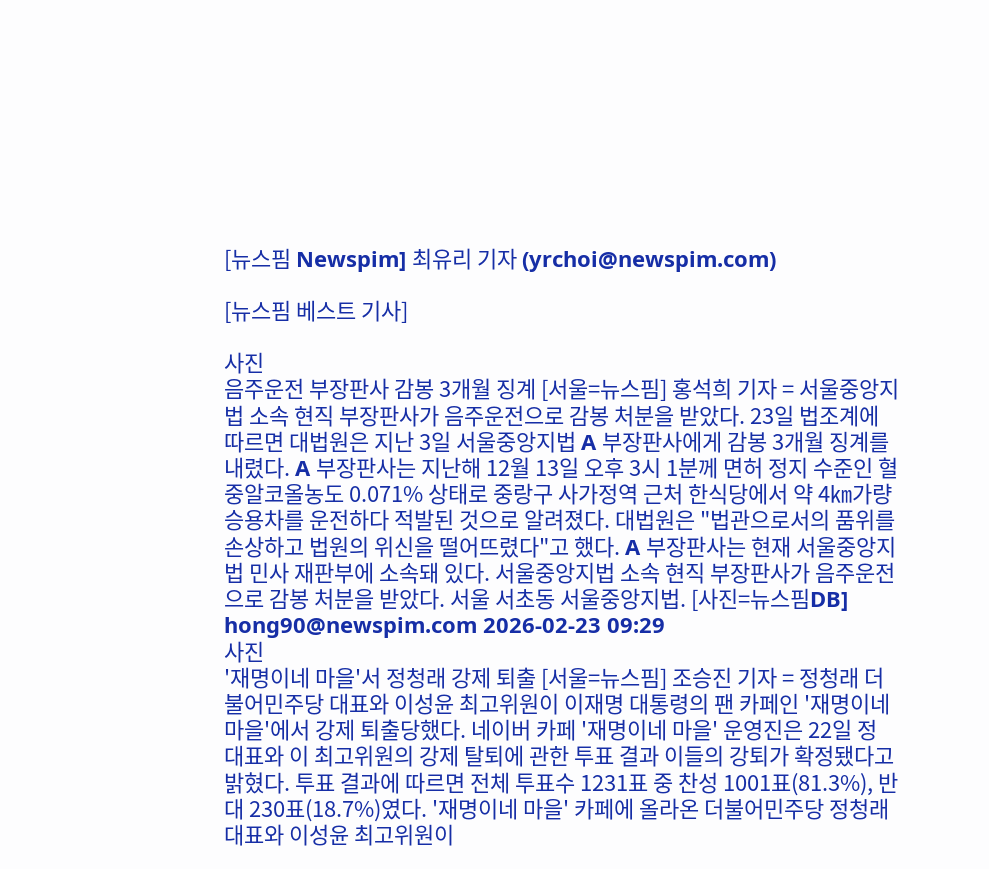[뉴스핌 Newspim] 최유리 기자 (yrchoi@newspim.com)

[뉴스핌 베스트 기사]

사진
음주운전 부장판사 감봉 3개월 징계 [서울=뉴스핌] 홍석희 기자 = 서울중앙지법 소속 현직 부장판사가 음주운전으로 감봉 처분을 받았다. 23일 법조계에 따르면 대법원은 지난 3일 서울중앙지법 A 부장판사에게 감봉 3개월 징계를 내렸다. A 부장판사는 지난해 12월 13일 오후 3시 1분께 면허 정지 수준인 혈중알코올농도 0.071% 상태로 중랑구 사가정역 근처 한식당에서 약 4㎞가량 승용차를 운전하다 적발된 것으로 알려졌다. 대법원은 "법관으로서의 품위를 손상하고 법원의 위신을 떨어뜨렸다"고 했다. A 부장판사는 현재 서울중앙지법 민사 재판부에 소속돼 있다. 서울중앙지법 소속 현직 부장판사가 음주운전으로 감봉 처분을 받았다. 서울 서초동 서울중앙지법. [사진=뉴스핌DB] hong90@newspim.com 2026-02-23 09:29
사진
'재명이네 마을'서 정청래 강제 퇴출 [서울=뉴스핌] 조승진 기자 = 정청래 더불어민주당 대표와 이성윤 최고위원이 이재명 대통령의 팬 카페인 '재명이네 마을'에서 강제 퇴출당했다. 네이버 카페 '재명이네 마을' 운영진은 22일 정 대표와 이 최고위원의 강제 탈퇴에 관한 투표 결과 이들의 강퇴가 확정됐다고 밝혔다. 투표 결과에 따르면 전체 투표수 1231표 중 찬성 1001표(81.3%), 반대 230표(18.7%)였다. '재명이네 마을' 카페에 올라온 더불어민주당 정청래 대표와 이성윤 최고위원이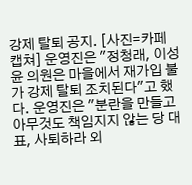강제 탈퇴 공지. [사진=카페 캡쳐] 운영진은 "정청래, 이성윤 의원은 마을에서 재가입 불가 강제 탈퇴 조치된다"고 했다. 운영진은 "분란을 만들고 아무것도 책임지지 않는 당 대표, 사퇴하라 외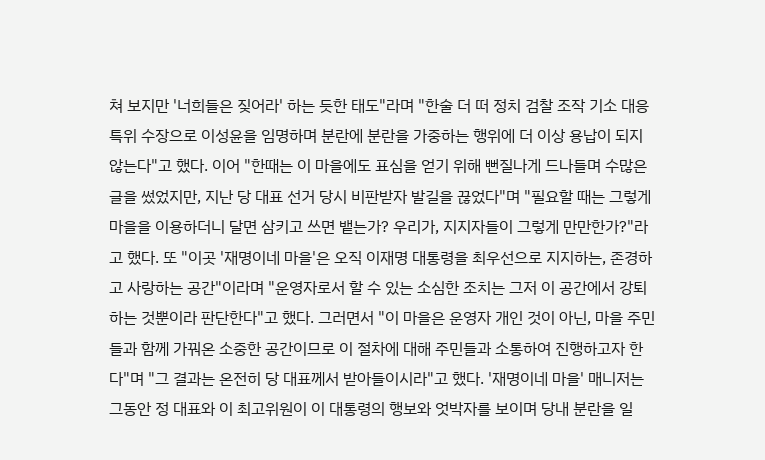쳐 보지만 '너희들은 짖어라' 하는 듯한 태도"라며 "한술 더 떠 정치 검찰 조작 기소 대응 특위 수장으로 이성윤을 임명하며 분란에 분란을 가중하는 행위에 더 이상 용납이 되지 않는다"고 했다. 이어 "한때는 이 마을에도 표심을 얻기 위해 뻔질나게 드나들며 수많은 글을 썼었지만, 지난 당 대표 선거 당시 비판받자 발길을 끊었다"며 "필요할 때는 그렇게 마을을 이용하더니 달면 삼키고 쓰면 뱉는가? 우리가, 지지자들이 그렇게 만만한가?"라고 했다. 또 "이곳 '재명이네 마을'은 오직 이재명 대통령을 최우선으로 지지하는, 존경하고 사랑하는 공간"이라며 "운영자로서 할 수 있는 소심한 조치는 그저 이 공간에서 강퇴하는 것뿐이라 판단한다"고 했다. 그러면서 "이 마을은 운영자 개인 것이 아닌, 마을 주민들과 함께 가꿔온 소중한 공간이므로 이 절차에 대해 주민들과 소통하여 진행하고자 한다"며 "그 결과는 온전히 당 대표께서 받아들이시라"고 했다. '재명이네 마을' 매니저는 그동안 정 대표와 이 최고위원이 이 대통령의 행보와 엇박자를 보이며 당내 분란을 일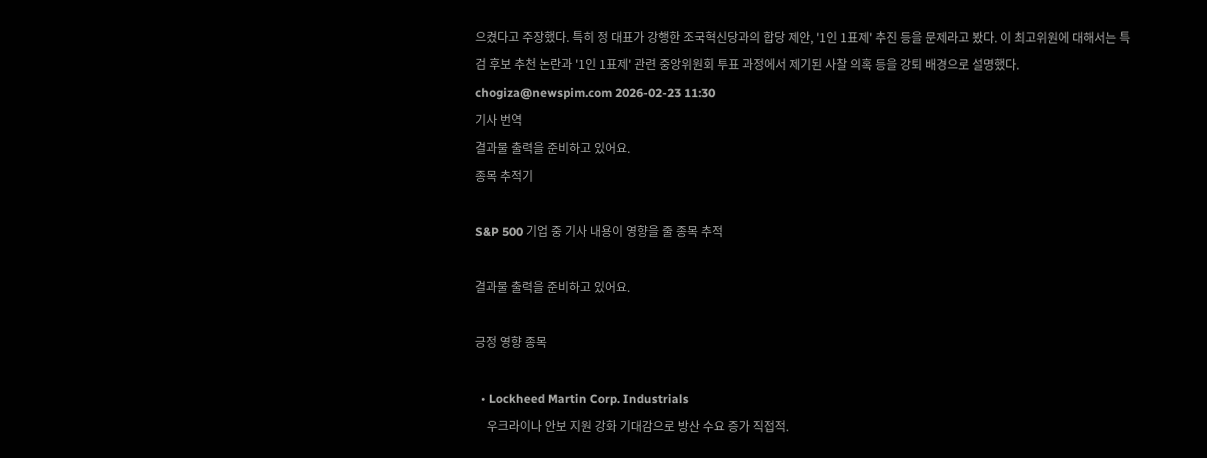으켰다고 주장했다. 특히 정 대표가 강행한 조국혁신당과의 합당 제안, '1인 1표제' 추진 등을 문제라고 봤다. 이 최고위원에 대해서는 특검 후보 추천 논란과 '1인 1표제' 관련 중앙위원회 투표 과정에서 제기된 사찰 의혹 등을 강퇴 배경으로 설명했다.  chogiza@newspim.com 2026-02-23 11:30
기사 번역
결과물 출력을 준비하고 있어요.
종목 추적기

S&P 500 기업 중 기사 내용이 영향을 줄 종목 추적

결과물 출력을 준비하고 있어요.

긍정 영향 종목

  • Lockheed Martin Corp. Industrials
    우크라이나 안보 지원 강화 기대감으로 방산 수요 증가 직접적.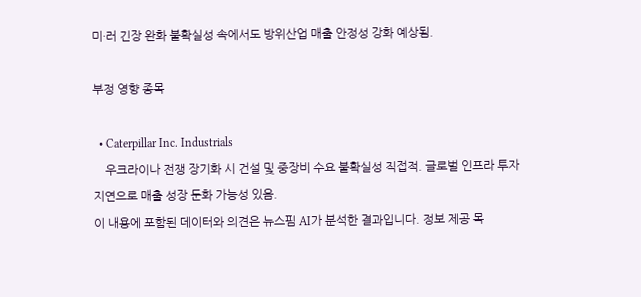미·러 긴장 완화 불확실성 속에서도 방위산업 매출 안정성 강화 예상됨.

부정 영향 종목

  • Caterpillar Inc. Industrials
    우크라이나 전쟁 장기화 시 건설 및 중장비 수요 불확실성 직접적. 글로벌 인프라 투자 지연으로 매출 성장 둔화 가능성 있음.
이 내용에 포함된 데이터와 의견은 뉴스핌 AI가 분석한 결과입니다. 정보 제공 목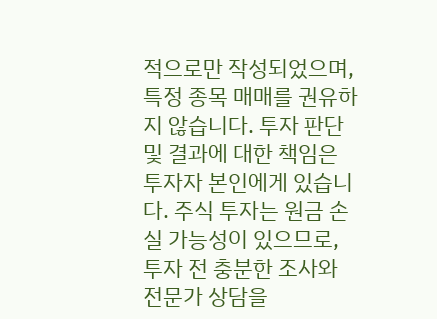적으로만 작성되었으며, 특정 종목 매매를 권유하지 않습니다. 투자 판단 및 결과에 대한 책임은 투자자 본인에게 있습니다. 주식 투자는 원금 손실 가능성이 있으므로, 투자 전 충분한 조사와 전문가 상담을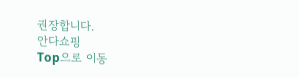권장합니다.
안다쇼핑
Top으로 이동